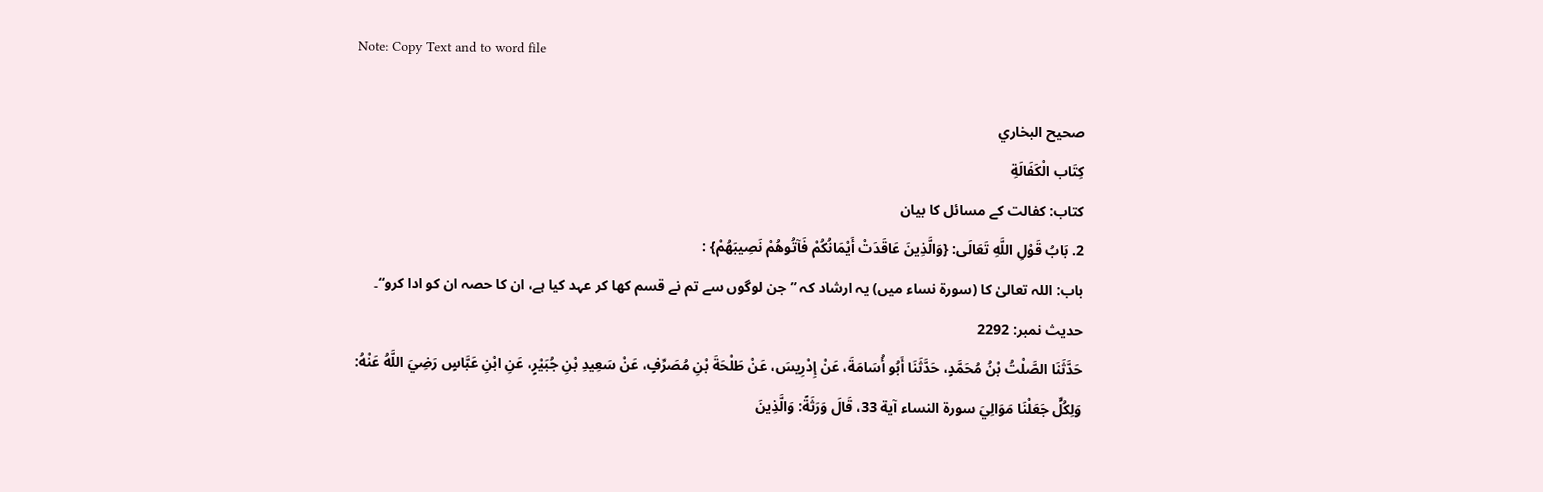Note: Copy Text and to word file

صحيح البخاري
كِتَاب الْكَفَالَةِ
کتاب: کفالت کے مسائل کا بیان
2. بَابُ قَوْلِ اللَّهِ تَعَالَى: {وَالَّذِينَ عَاقَدَتْ أَيْمَانُكُمْ فَآتُوهُمْ نَصِيبَهُمْ} :
باب: اللہ تعالیٰ کا (سورۃ نساء میں) یہ ارشاد کہ ”جن لوگوں سے تم نے قسم کھا کر عہد کیا ہے، ان کا حصہ ان کو ادا کرو“۔
حدیث نمبر: 2292
حَدَّثَنَا الصَّلْتُ بْنُ مُحَمَّدٍ، حَدَّثَنَا أَبُو أُسَامَةَ، عَنْ إِدْرِيسَ، عَنْ طَلْحَةَ بْنِ مُصَرِّفٍ، عَنْ سَعِيدِ بْنِ جُبَيْرٍ، عَنِ ابْنِ عَبَّاسٍ رَضِيَ اللَّهُ عَنْهُ: وَلِكُلٍّ جَعَلْنَا مَوَالِيَ سورة النساء آية 33، قَالَ وَرَثَةً: وَالَّذِينَ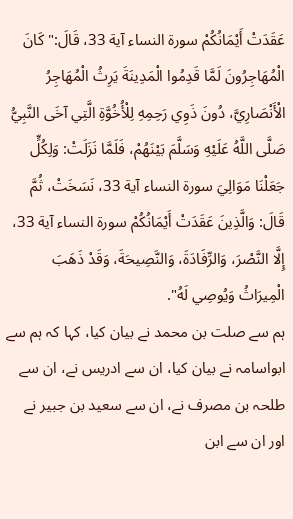عَقَدَتْ أَيْمَانُكُمْ سورة النساء آية 33، قَالَ:" كَانَ الْمُهَاجِرُونَ لَمَّا قَدِمُوا الْمَدِينَةَ يَرِثُ الْمُهَاجِرُ الْأَنْصَارِيَّ، دُونَ ذَوِي رَحِمِهِ لِلْأُخُوَّةِ الَّتِي آخَى النَّبِيُّ صَلَّى اللَّهُ عَلَيْهِ وَسَلَّمَ بَيْنَهُمْ، فَلَمَّا نَزَلَتْ: وَلِكُلٍّ جَعَلْنَا مَوَالِيَ سورة النساء آية 33، نَسَخَتْ، ثُمَّ قَالَ: وَالَّذِينَ عَقَدَتْ أَيْمَانُكُمْ سورة النساء آية 33، إِلَّا النَّصْرَ، وَالرِّفَادَةَ، وَالنَّصِيحَةَ، وَقَدْ ذَهَبَ الْمِيرَاثُ وَيُوصِي لَهُ".
ہم سے صلت بن محمد نے بیان کیا، کہا کہ ہم سے ابواسامہ نے بیان کیا، ان سے ادریس نے، ان سے طلحہ بن مصرف نے، ان سے سعید بن جبیر نے اور ان سے ابن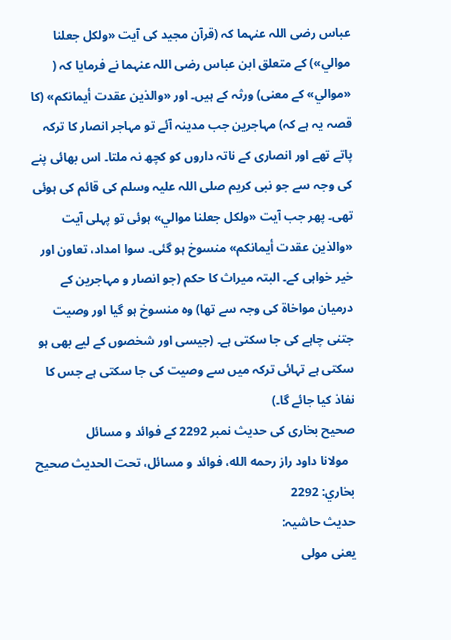عباس رضی اللہ عنہما کہ (قرآن مجید کی آیت «ولكل جعلنا موالي») کے متعلق ابن عباس رضی اللہ عنہما نے فرمایا کہ ( «موالي» کے معنی) ورثہ کے ہیں۔ اور «والذين عقدت أيمانكم» (کا قصہ یہ ہے کہ) مہاجرین جب مدینہ آئے تو مہاجر انصار کا ترکہ پاتے تھے اور انصاری کے ناتہ داروں کو کچھ نہ ملتا۔ اس بھائی پنے کی وجہ سے جو نبی کریم صلی اللہ علیہ وسلم کی قائم کی ہوئی تھی۔ پھر جب آیت «ولكل جعلنا موالي» ہوئی تو پہلی آیت «والذين عقدت أيمانكم» منسوخ ہو گئی۔ سوا امداد، تعاون اور خیر خواہی کے۔ البتہ میراث کا حکم (جو انصار و مہاجرین کے درمیان مواخاۃ کی وجہ سے تھا) وہ منسوخ ہو گیا اور وصیت جتنی چاہے کی جا سکتی ہے۔ (جیسی اور شخصوں کے لیے بھی ہو سکتی ہے تہائی ترکہ میں سے وصیت کی جا سکتی ہے جس کا نفاذ کیا جائے گا۔)
صحیح بخاری کی حدیث نمبر 2292 کے فوائد و مسائل
  مولانا داود راز رحمه الله، فوائد و مسائل، تحت الحديث صحيح بخاري: 2292
حدیث حاشیہ:
یعنی مولی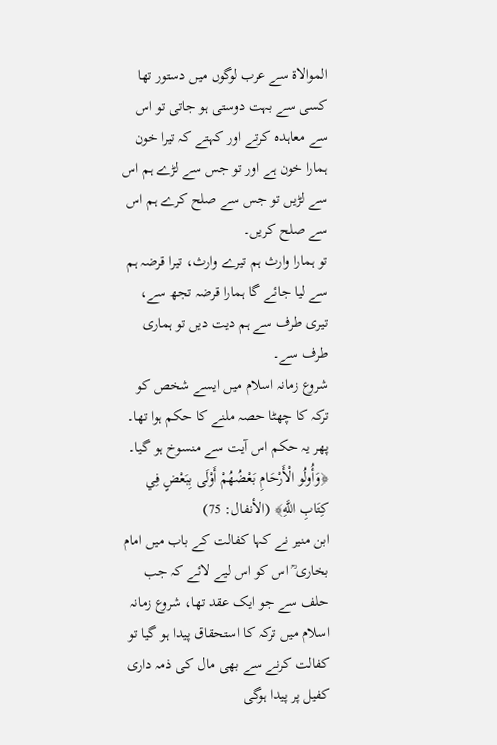الموالاۃ سے عرب لوگوں میں دستور تھا کسی سے بہت دوستی ہو جاتی تو اس سے معاہدہ کرتے اور کہتے کہ تیرا خون ہمارا خون ہے اور تو جس سے لڑے ہم اس سے لڑیں تو جس سے صلح کرے ہم اس سے صلح کریں۔
تو ہمارا وارث ہم تیرے وارث، تیرا قرضہ ہم سے لیا جائے گا ہمارا قرضہ تجھ سے، تیری طرف سے ہم دیت دیں تو ہماری طرف سے۔
شروع زمانہ اسلام میں ایسے شخص کو ترکہ کا چھٹا حصہ ملنے کا حکم ہوا تھا۔
پھر یہ حکم اس آیت سے منسوخ ہو گیا۔
﴿وَأُولُو الْأَرْحَامِ بَعْضُهُمْ أَوْلَى بِبَعْضٍ فِي كِتَابِ اللَّهِ﴾ (الأنفال: 75)
ابن منیر نے کہا کفالت کے باب میں امام بخاری ؒ اس کو اس لیے لائے کہ جب حلف سے جو ایک عقد تھا، شروع زمانہ اسلام میں ترکہ کا استحقاق پیدا ہو گیا تو کفالت کرنے سے بھی مال کی ذمہ داری کفیل پر پیدا ہوگی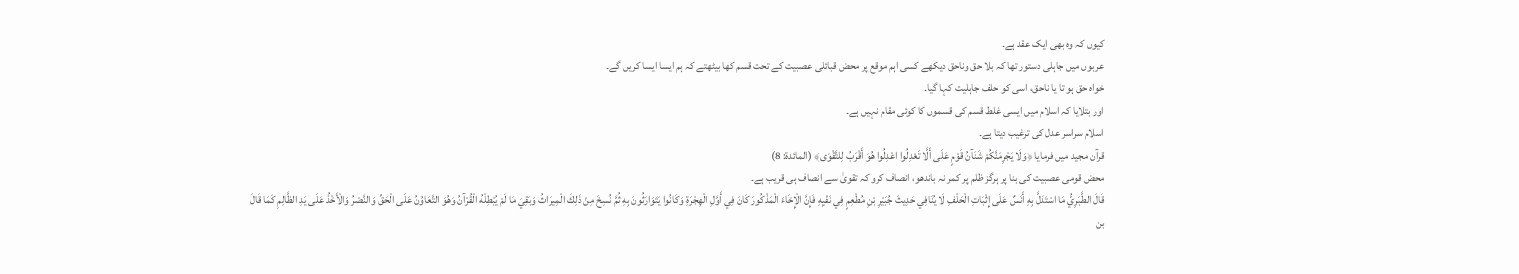کیوں کہ وہ بھی ایک عقد ہے۔
عربوں میں جاہلی دستور تھا کہ بلا حق وناحق دیکھے کسی اہم موقع پر محض قبائلی عصبیت کے تحت قسم کھا بیٹھتے کہ ہم ایسا ایسا کریں گے۔
خواہ حق ہو تا یا ناحق، اسی کو حلف جاہلیت کہا گیا۔
اور بتلایا کہ اسلام میں ایسی غلط قسم کی قسموں کا کوئی مقام نہیں ہے۔
اسلام سراسر عدل کی ترغیب دیتا ہے۔
قرآن مجید میں فرمایا ﴿وَلَا يَجْرِمَنَّكُمْ شَنَآنُ قَوْمٍ عَلَى أَلَّا تَعْدِلُوا اعْدِلُوا هُوَ أَقْرَبُ لِلتَّقْوَى﴾ (المائدة: 8)
محض قومی عصبیت کی بنا پر ہرگز ظلم پر کمر نہ باندھو، انصاف کرو کہ تقویٰ سے انصاف ہی قریب ہے۔
قَالَ الطَّبَرِيُّ مَا اسْتَدَلَّ بِهِ أَنَسٌ عَلَى إِثْبَاتِ الْحَلْفِ لَا يُنَافِي حَدِيثَ جُبَيْرِ بْنِ مُطْعِمٍ فِي نَفْيِهِ فَإِنَّ الْإِخَاءَ الْمَذْكُورَ كَانَ فِي أَوَّلِ الْهِجْرَةِ وَكَانُوا يَتَوَارَثُونَ بِهِ ثُمَّ نُسِخَ مِنْ ذَلِكَ الْمِيرَاثُ وَبَقِيَ مَا لَمْ يُبْطِلْهُ الْقُرْآنُ وَهُوَ التَّعَاوُنُ عَلَى الْحَقِّ وَالنَّصْرُ وَالْأَخْذُ عَلَى يَدِ الظَّالِمِ كَمَا قَالَ بن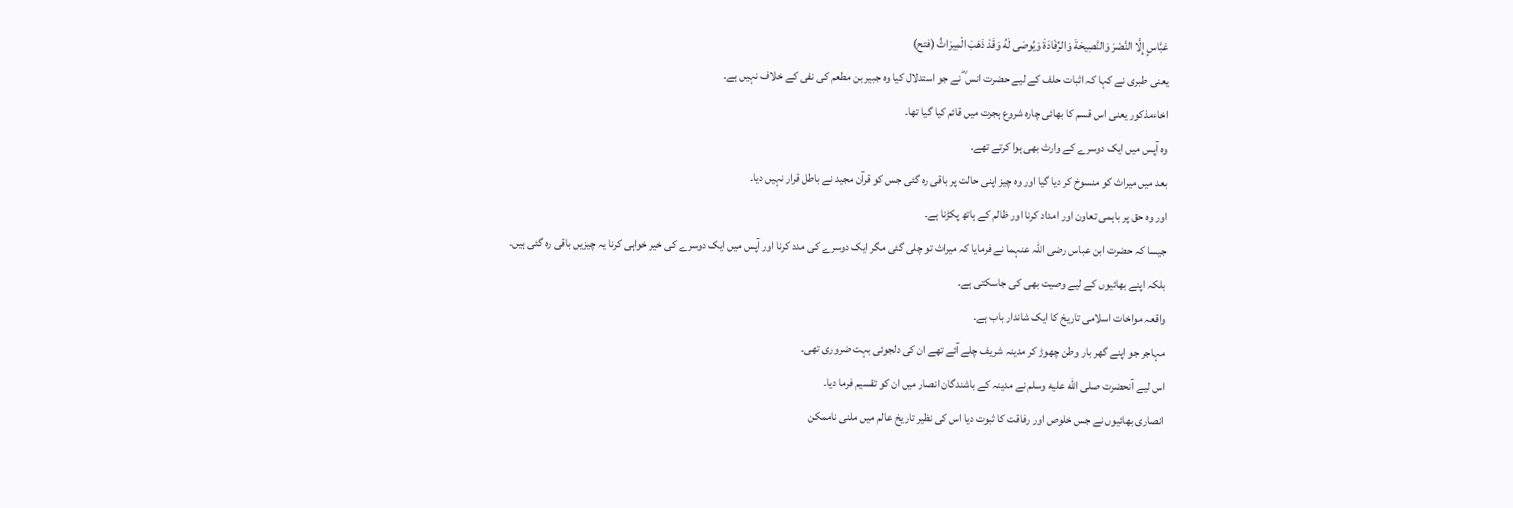عَبَّاسٍ إِلَّا النَّصْرَ وَالنَّصِيحَةَ وَالرِّفَادَةَ وَيُوصَى لَهُ وَقَدْ ذَهَبَ الْمِيرَاثُ (فتح)
یعنی طبری نے کہا کہ اثبات حلف کے لیے حضرت انس ؓ نے جو استدلال کیا وہ جبیر بن مطعم کی نفی کے خلاف نہیں ہے۔
اخاءمذکور یعنی اس قسم کا بھائی چارہ شروع ہجرت میں قائم کیا گیا تھا۔
وہ آپس میں ایک دوسرے کے وارث بھی ہوا کرتے تھے۔
بعد میں میراث کو منسوخ کر دیا گیا اور وہ چیز اپنی حالت پر باقی رہ گئی جس کو قرآن مجید نے باطل قرار نہیں دیا۔
اور وہ حق پر باہمی تعاون اور امداد کرنا اور ظالم کے ہاتھ پکڑنا ہے۔
جیسا کہ حضرت ابن عباس رضی اللہ عنہما نے فرمایا کہ میراث تو چلی گئی مگر ایک دوسرے کی مدد کرنا اور آپس میں ایک دوسرے کی خیر خواہی کرنا یہ چیزیں باقی رہ گئی ہیں۔
بلکہ اپنے بھائیوں کے لیے وصیت بھی کی جاسکتی ہے۔
واقعہ مواخات اسلامی تاریخ کا ایک شاندار باب ہے۔
مہاجر جو اپنے گھر بار وطن چھوڑ کر مدینہ شریف چلے آئے تھے ان کی دلجوئی بہت ضروری تھی۔
اس لیے آنحضرت صلى الله عليه وسلم نے مدینہ کے باشندگان انصار میں ان کو تقسیم فرما دیا۔
انصاری بھائیوں نے جس خلوص اور رفاقت کا ثبوت دیا اس کی نظیر تاریخ عالم میں ملنی ناممکن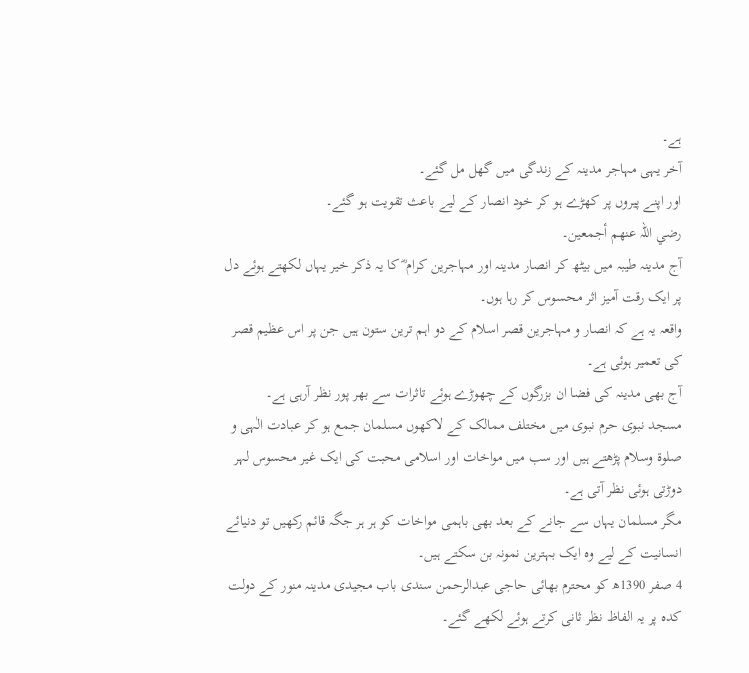ہے۔
آخر یہی مہاجر مدینہ کے زندگی میں گھل مل گئے۔
اور اپنے پیروں پر کھڑے ہو کر خود انصار کے لیے باعث تقویت ہو گئے۔
رضي اللہ عنهم أجمعین۔
آج مدینہ طیبہ میں بیٹھ کر انصار مدینہ اور مہاجرین کرام ؓ کا یہ ذکر خیر یہاں لکھتے ہوئے دل پر ایک رقت آمیز اثر محسوس کر رہا ہوں۔
واقعہ یہ ہے کہ انصار و مہاجرین قصر اسلام کے دو اہم ترین ستون ہیں جن پر اس عظیم قصر کی تعمیر ہوئی ہے۔
آج بھی مدینہ کی فضا ان بزرگوں کے چھوڑے ہوئے تاثرات سے بھر پور نظر آرہی ہے۔
مسجد نبوی حرم نبوی میں مختلف ممالک کے لاکھوں مسلمان جمع ہو کر عبادت الٰہی و صلوۃ وسلام پڑھتے ہیں اور سب میں مواخات اور اسلامی محبت کی ایک غیر محسوس لہر دوڑتی ہوئی نظر آتی ہے۔
مگر مسلمان یہاں سے جانے کے بعد بھی باہمی مواخات کو ہر ہر جگہ قائم رکھیں تو دنیائے انسانیت کے لیے وہ ایک بہترین نمونہ بن سکتے ہیں۔
4 صفر 1390ھ کو محترم بھائی حاجی عبدالرحمن سندی باب مجیدی مدینہ منور کے دولت کدہ پر یہ الفاظ نظر ثانی کرتے ہوئے لکھے گئے۔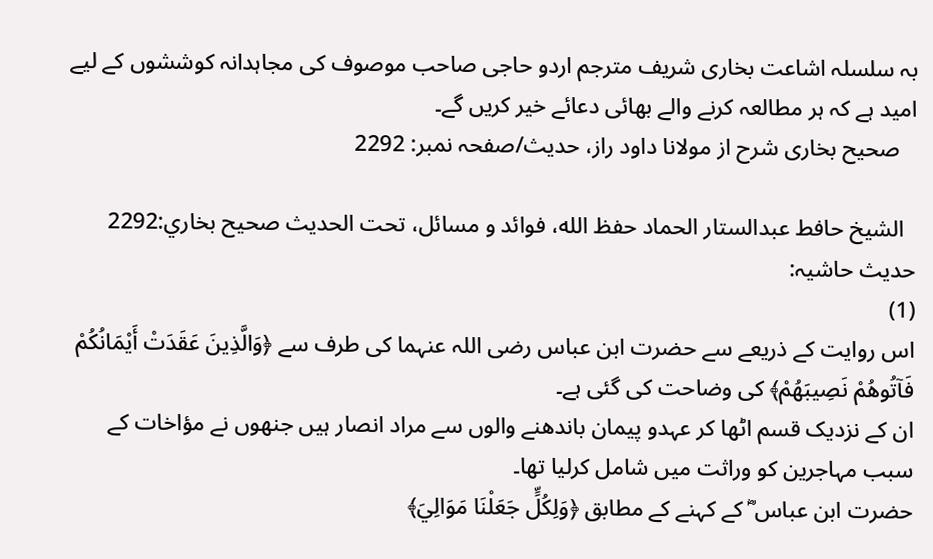بہ سلسلہ اشاعت بخاری شریف مترجم اردو حاجی صاحب موصوف کی مجاہدانہ کوششوں کے لیے امید ہے کہ ہر مطالعہ کرنے والے بھائی دعائے خیر کریں گے۔
   صحیح بخاری شرح از مولانا داود راز، حدیث/صفحہ نمبر: 2292

  الشيخ حافط عبدالستار الحماد حفظ الله، فوائد و مسائل، تحت الحديث صحيح بخاري:2292
حدیث حاشیہ:
(1)
اس روایت کے ذریعے سے حضرت ابن عباس رضی اللہ عنہما کی طرف سے ﴿وَالَّذِينَ عَقَدَتْ أَيْمَانُكُمْ فَآتُوهُمْ نَصِيبَهُمْ﴾ کی وضاحت کی گئی ہے۔
ان کے نزدیک قسم اٹھا کر عہدو پیمان باندھنے والوں سے مراد انصار ہیں جنھوں نے مؤاخات کے سبب مہاجرین کو وراثت میں شامل کرلیا تھا۔
حضرت ابن عباس ؓ کے کہنے کے مطابق ﴿وَلِكُلٍّ جَعَلْنَا مَوَالِيَ﴾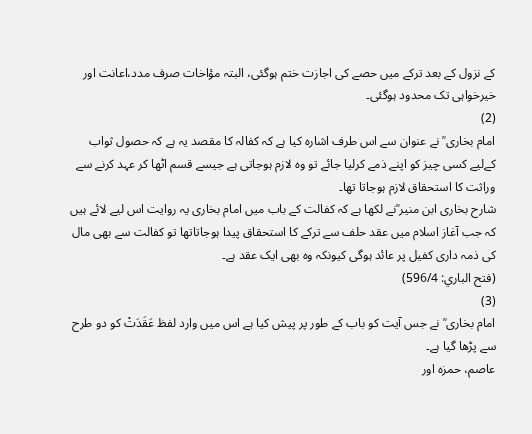کے نزول کے بعد ترکے میں حصے کی اجازت ختم ہوگئی، البتہ مؤاخات صرف مدد،اعانت اور خیرخواہی تک محدود ہوگئی۔
(2)
امام بخاری ؒ نے عنوان سے اس طرف اشارہ کیا ہے کہ کفالہ کا مقصد یہ ہے کہ حصول ثواب کےلیے کسی چیز کو اپنے ذمے کرلیا جائے تو وہ لازم ہوجاتی ہے جیسے قسم اٹھا کر عہد کرنے سے وراثت کا استحقاق لازم ہوجاتا تھا۔
شارح بخاری ابن منیر ؒنے لکھا ہے کہ کفالت کے باب میں امام بخاری یہ روایت اس لیے لائے ہیں کہ جب آغاز اسلام میں عقد حلف سے ترکے کا استحقاق پیدا ہوجاتاتھا تو کفالت سے بھی مال کی ذمہ داری کفیل پر عائد ہوگی کیونکہ وہ بھی ایک عقد ہے۔
(فتح الباري: 596/4)
(3)
امام بخاری ؒ نے جس آیت کو باب کے طور پر پیش کیا ہے اس میں وارد لفظ عَقَدَتْ کو دو طرح سے پڑھا گیا ہے۔
عاصم، حمزہ اور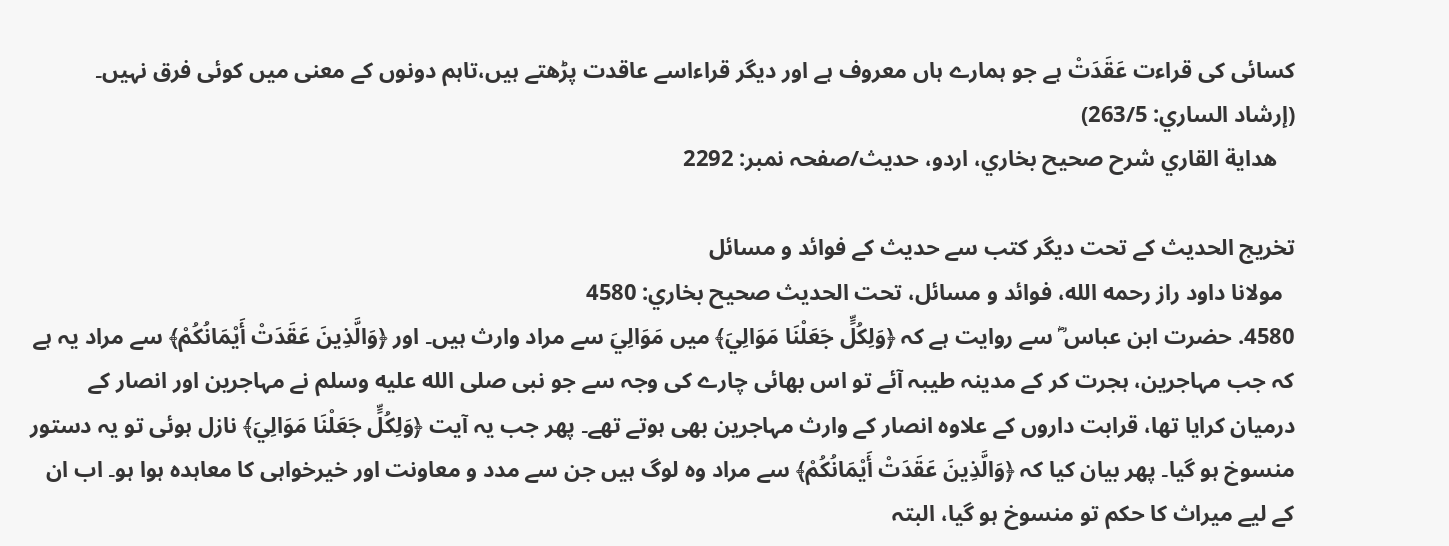کسائی کی قراءت عَقَدَتْ ہے جو ہمارے ہاں معروف ہے اور دیگر قراءاسے عاقدت پڑھتے ہیں،تاہم دونوں کے معنی میں کوئی فرق نہیں۔
(إرشاد الساري: 263/5)
   هداية القاري شرح صحيح بخاري، اردو، حدیث/صفحہ نمبر: 2292

تخریج الحدیث کے تحت دیگر کتب سے حدیث کے فوائد و مسائل
  مولانا داود راز رحمه الله، فوائد و مسائل، تحت الحديث صحيح بخاري: 4580
4580. حضرت ابن عباس ؓ سے روایت ہے کہ ﴿وَلِكُلٍّ جَعَلْنَا مَوَالِيَ﴾ میں مَوَالِيَ سے مراد وارث ہیں۔ اور ﴿وَالَّذِينَ عَقَدَتْ أَيْمَانُكُمْ﴾ سے مراد یہ ہے کہ جب مہاجرین، ہجرت کر کے مدینہ طیبہ آئے تو اس بھائی چارے کی وجہ سے جو نبی صلى الله عليه وسلم نے مہاجرین اور انصار کے درمیان کرایا تھا، قرابت داروں کے علاوہ انصار کے وارث مہاجرین بھی ہوتے تھے۔ پھر جب یہ آیت ﴿وَلِكُلٍّ جَعَلْنَا مَوَالِيَ﴾ نازل ہوئی تو یہ دستور منسوخ ہو گیا۔ پھر بیان کیا کہ ﴿وَالَّذِينَ عَقَدَتْ أَيْمَانُكُمْ﴾ سے مراد وہ لوگ ہیں جن سے مدد و معاونت اور خیرخواہی کا معاہدہ ہوا ہو۔ اب ان کے لیے میراث کا حکم تو منسوخ ہو گیا، البتہ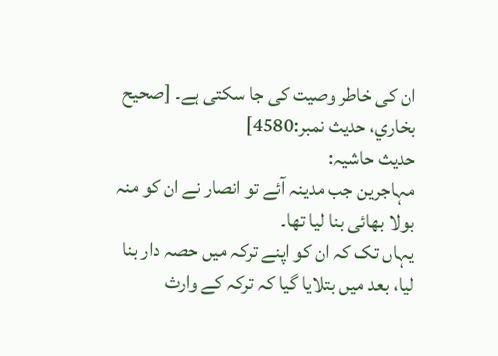ان کی خاطر وصیت کی جا سکتی ہے۔ [صحيح بخاري، حديث نمبر:4580]
حدیث حاشیہ:
مہاجرین جب مدینہ آئے تو انصار نے ان کو منہ بولا بھائی بنا لیا تھا۔
یہاں تک کہ ان کو اپنے ترکہ میں حصہ دار بنا لیا، بعد میں بتلایا گیا کہ ترکہ کے وارث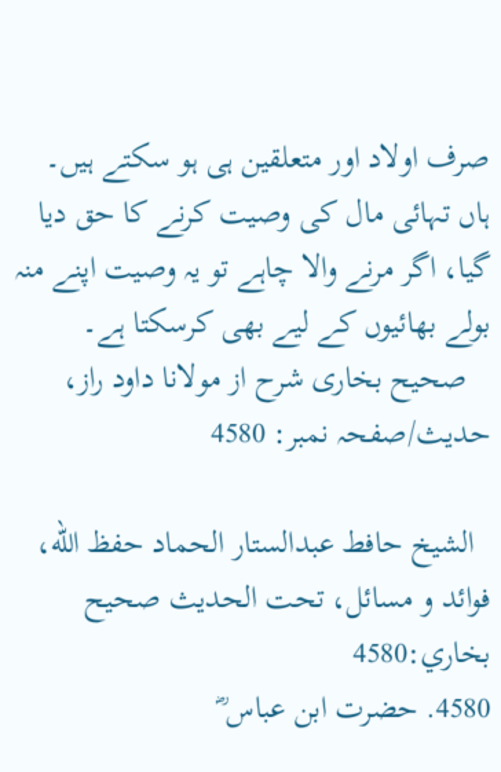صرف اولاد اور متعلقین ہی ہو سکتے ہیں۔
ہاں تہائی مال کی وصیت کرنے کا حق دیا گیا، اگر مرنے والا چاہے تو یہ وصیت اپنے منہ بولے بھائیوں کے لیے بھی کرسکتا ہے۔
   صحیح بخاری شرح از مولانا داود راز، حدیث/صفحہ نمبر: 4580

  الشيخ حافط عبدالستار الحماد حفظ الله، فوائد و مسائل، تحت الحديث صحيح بخاري:4580
4580. حضرت ابن عباس ؓ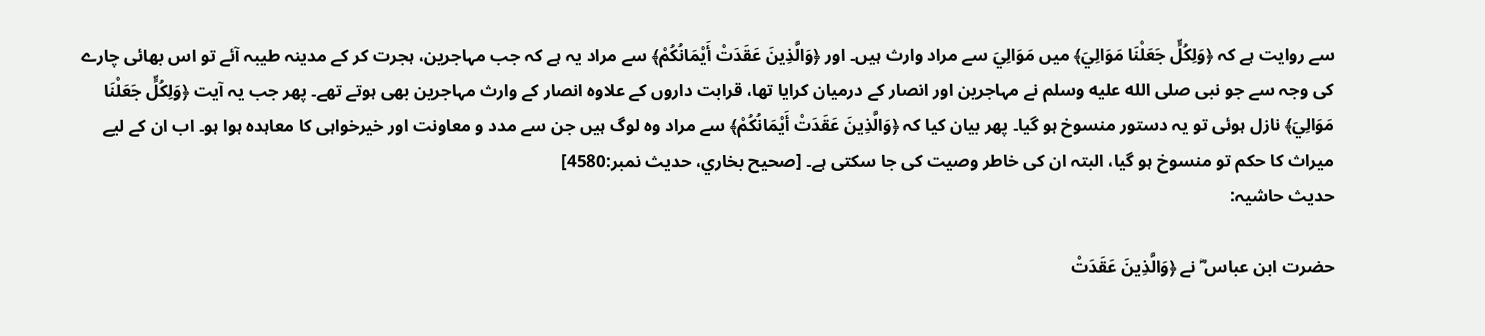سے روایت ہے کہ ﴿وَلِكُلٍّ جَعَلْنَا مَوَالِيَ﴾ میں مَوَالِيَ سے مراد وارث ہیں۔ اور ﴿وَالَّذِينَ عَقَدَتْ أَيْمَانُكُمْ﴾ سے مراد یہ ہے کہ جب مہاجرین، ہجرت کر کے مدینہ طیبہ آئے تو اس بھائی چارے کی وجہ سے جو نبی صلى الله عليه وسلم نے مہاجرین اور انصار کے درمیان کرایا تھا، قرابت داروں کے علاوہ انصار کے وارث مہاجرین بھی ہوتے تھے۔ پھر جب یہ آیت ﴿وَلِكُلٍّ جَعَلْنَا مَوَالِيَ﴾ نازل ہوئی تو یہ دستور منسوخ ہو گیا۔ پھر بیان کیا کہ ﴿وَالَّذِينَ عَقَدَتْ أَيْمَانُكُمْ﴾ سے مراد وہ لوگ ہیں جن سے مدد و معاونت اور خیرخواہی کا معاہدہ ہوا ہو۔ اب ان کے لیے میراث کا حکم تو منسوخ ہو گیا، البتہ ان کی خاطر وصیت کی جا سکتی ہے۔ [صحيح بخاري، حديث نمبر:4580]
حدیث حاشیہ:

حضرت ابن عباس ؓ نے ﴿وَالَّذِينَ عَقَدَتْ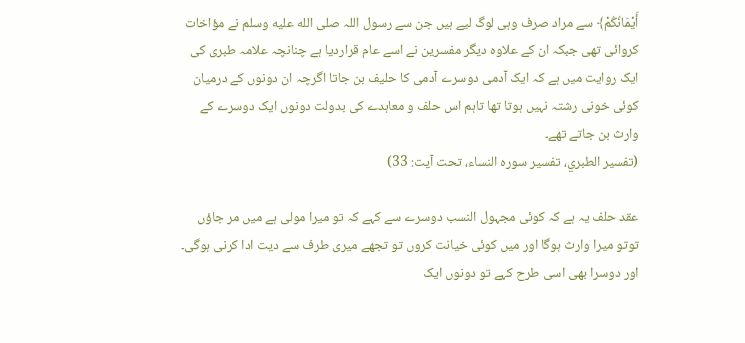أَيْمَانُكُمْ﴾ سے مراد صرف وہی لوگ لیے ہیں جن سے رسول اللہ صلى الله عليه وسلم نے مؤاخات کروائی تھی جبکہ ان کے علاوہ دیگر مفسرین نے اسے عام قراردیا ہے چنانچہ علامہ طبری کی ایک روایت میں ہے کہ ایک آدمی دوسرے آدمی کا حلیف بن جاتا اگرچہ ان دونوں کے درمیان کوئی خونی رشتہ نہیں ہوتا تھا تاہم اس حلف و معاہدے کی بدولت دونوں ایک دوسرے کے وارث بن جاتے تھے۔
(تفسیر الطبري، تفسیر سورہ النساء، تحت آیت: 33)

عقد حلف یہ ہے کہ کوئی مجہول النسب دوسرے سے کہے کہ تو میرا مولی ہے میں مر جاؤں توتو میرا وارث ہوگا اور میں کوئی خیانت کروں تو تجھے میری طرف سے دیت ادا کرنی ہوگی۔
اور دوسرا بھی اسی طرح کہے تو دونوں ایک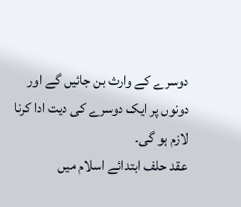دوسرے کے وارث بن جائیں گے اور دونوں پر ایک دوسرے کی دیت ادا کرنا لازم ہو گی۔
عقد حلف ابتدائے اسلام میں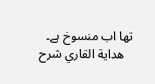تھا اب منسوخ ہے۔
   هداية القاري شرح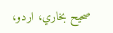صحيح بخاري، اردو،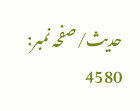حدیث/صفحہ نمبر: 4580